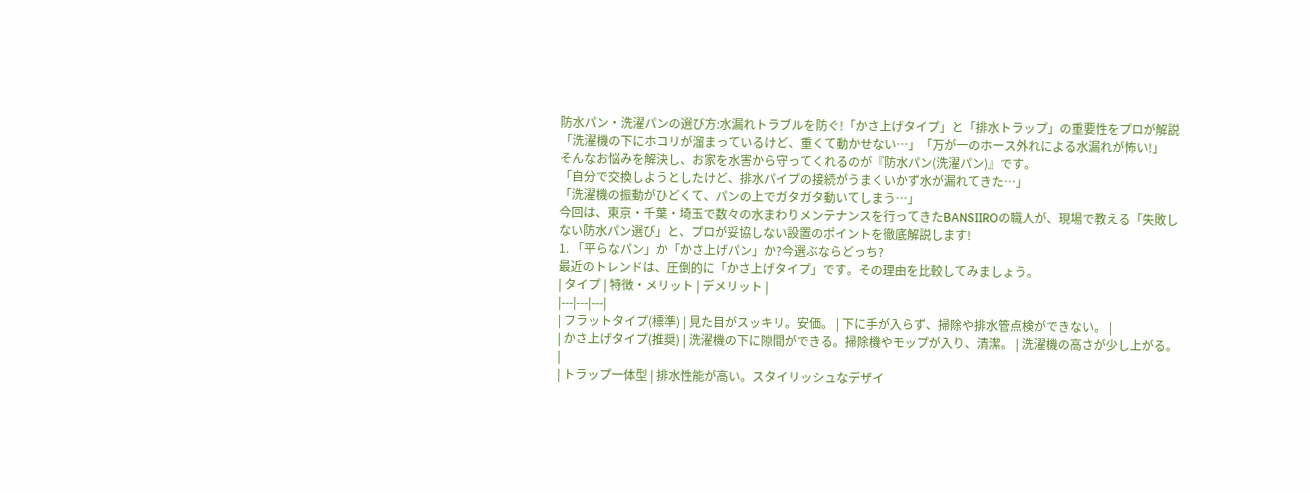防水パン・洗濯パンの選び方:水漏れトラブルを防ぐ!「かさ上げタイプ」と「排水トラップ」の重要性をプロが解説
「洗濯機の下にホコリが溜まっているけど、重くて動かせない…」「万が一のホース外れによる水漏れが怖い!」
そんなお悩みを解決し、お家を水害から守ってくれるのが『防水パン(洗濯パン)』です。
「自分で交換しようとしたけど、排水パイプの接続がうまくいかず水が漏れてきた…」
「洗濯機の振動がひどくて、パンの上でガタガタ動いてしまう…」
今回は、東京・千葉・埼玉で数々の水まわりメンテナンスを行ってきたBANSIIROの職人が、現場で教える「失敗しない防水パン選び」と、プロが妥協しない設置のポイントを徹底解説します!
1. 「平らなパン」か「かさ上げパン」か?今選ぶならどっち?
最近のトレンドは、圧倒的に「かさ上げタイプ」です。その理由を比較してみましょう。
| タイプ | 特徴・メリット | デメリット |
|---|---|---|
| フラットタイプ(標準) | 見た目がスッキリ。安価。 | 下に手が入らず、掃除や排水管点検ができない。 |
| かさ上げタイプ(推奨) | 洗濯機の下に隙間ができる。掃除機やモップが入り、清潔。 | 洗濯機の高さが少し上がる。 |
| トラップ一体型 | 排水性能が高い。スタイリッシュなデザイ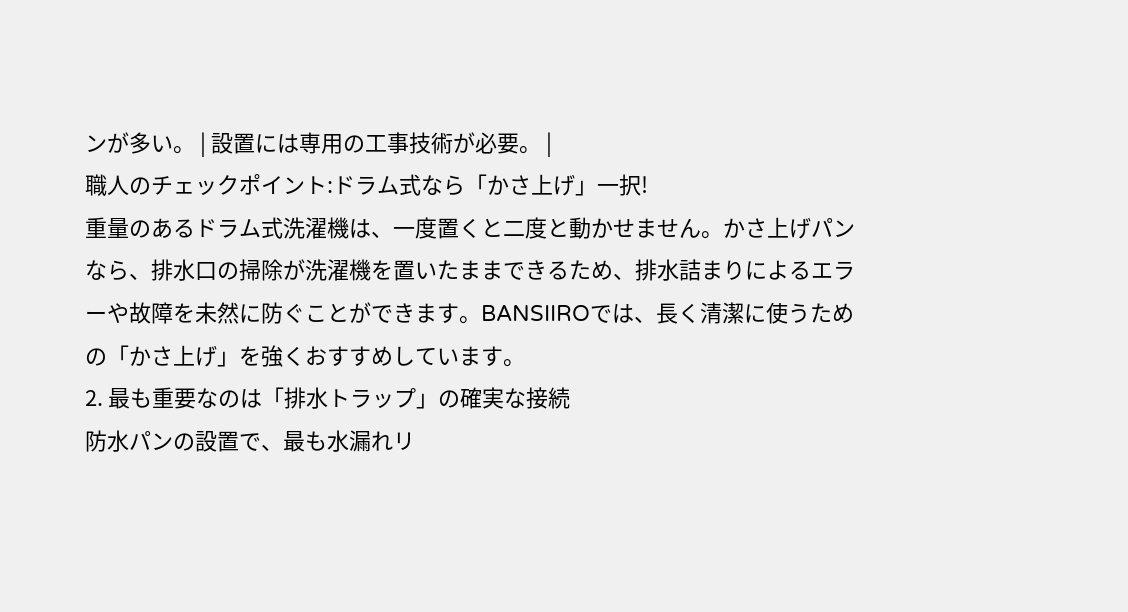ンが多い。 | 設置には専用の工事技術が必要。 |
職人のチェックポイント:ドラム式なら「かさ上げ」一択!
重量のあるドラム式洗濯機は、一度置くと二度と動かせません。かさ上げパンなら、排水口の掃除が洗濯機を置いたままできるため、排水詰まりによるエラーや故障を未然に防ぐことができます。BANSIIROでは、長く清潔に使うための「かさ上げ」を強くおすすめしています。
2. 最も重要なのは「排水トラップ」の確実な接続
防水パンの設置で、最も水漏れリ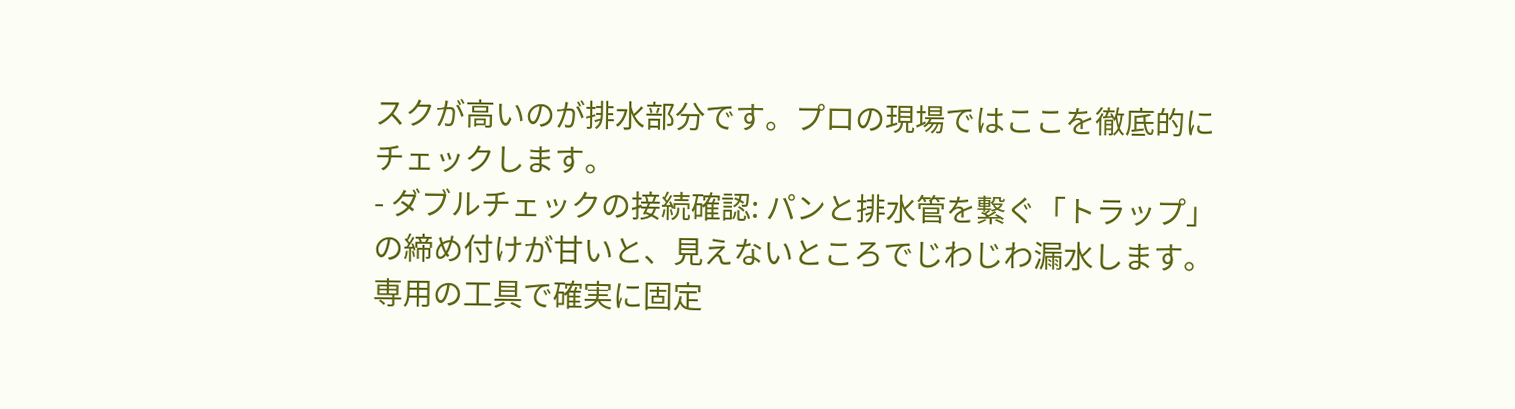スクが高いのが排水部分です。プロの現場ではここを徹底的にチェックします。
- ダブルチェックの接続確認: パンと排水管を繋ぐ「トラップ」の締め付けが甘いと、見えないところでじわじわ漏水します。専用の工具で確実に固定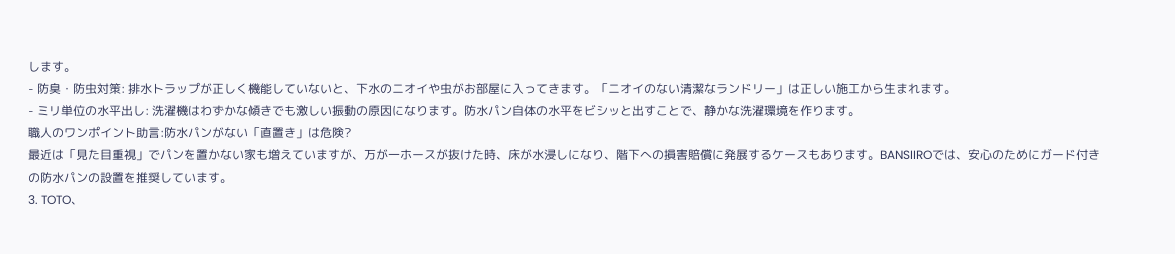します。
- 防臭・防虫対策: 排水トラップが正しく機能していないと、下水のニオイや虫がお部屋に入ってきます。「ニオイのない清潔なランドリー」は正しい施工から生まれます。
- ミリ単位の水平出し: 洗濯機はわずかな傾きでも激しい振動の原因になります。防水パン自体の水平をビシッと出すことで、静かな洗濯環境を作ります。
職人のワンポイント助言:防水パンがない「直置き」は危険?
最近は「見た目重視」でパンを置かない家も増えていますが、万が一ホースが抜けた時、床が水浸しになり、階下への損害賠償に発展するケースもあります。BANSIIROでは、安心のためにガード付きの防水パンの設置を推奨しています。
3. TOTO、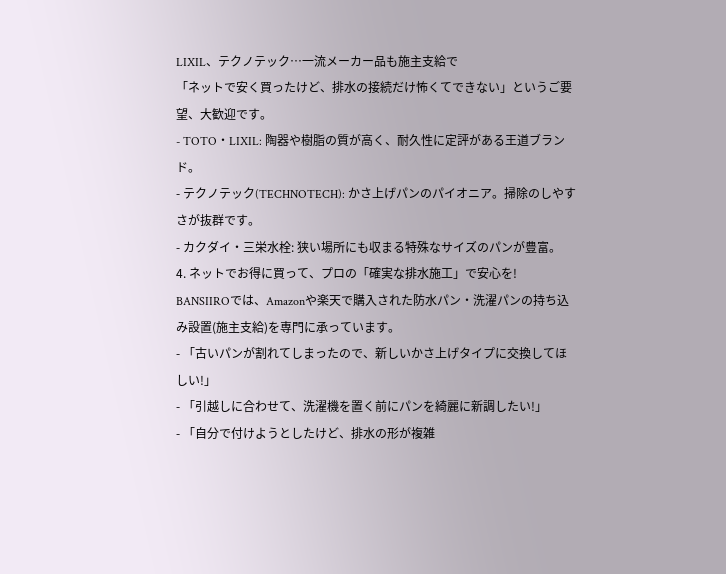LIXIL、テクノテック…一流メーカー品も施主支給で
「ネットで安く買ったけど、排水の接続だけ怖くてできない」というご要望、大歓迎です。
- TOTO・LIXIL: 陶器や樹脂の質が高く、耐久性に定評がある王道ブランド。
- テクノテック(TECHNOTECH): かさ上げパンのパイオニア。掃除のしやすさが抜群です。
- カクダイ・三栄水栓: 狭い場所にも収まる特殊なサイズのパンが豊富。
4. ネットでお得に買って、プロの「確実な排水施工」で安心を!
BANSIIROでは、Amazonや楽天で購入された防水パン・洗濯パンの持ち込み設置(施主支給)を専門に承っています。
- 「古いパンが割れてしまったので、新しいかさ上げタイプに交換してほしい!」
- 「引越しに合わせて、洗濯機を置く前にパンを綺麗に新調したい!」
- 「自分で付けようとしたけど、排水の形が複雑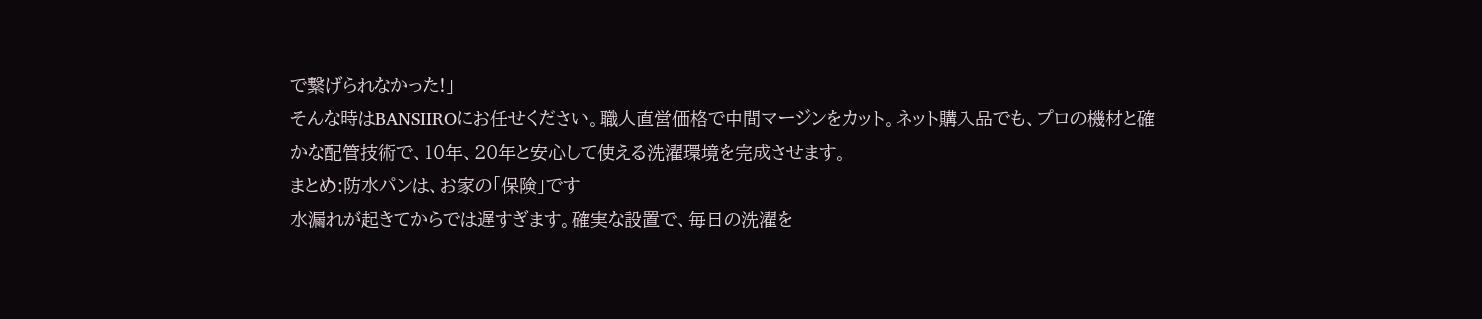で繋げられなかった!」
そんな時はBANSIIROにお任せください。職人直営価格で中間マージンをカット。ネット購入品でも、プロの機材と確かな配管技術で、10年、20年と安心して使える洗濯環境を完成させます。
まとめ:防水パンは、お家の「保険」です
水漏れが起きてからでは遅すぎます。確実な設置で、毎日の洗濯を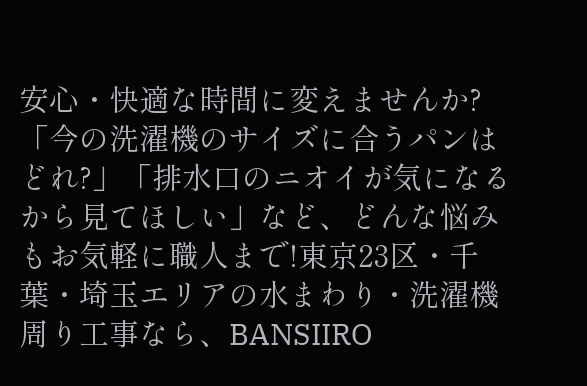安心・快適な時間に変えませんか?
「今の洗濯機のサイズに合うパンはどれ?」「排水口のニオイが気になるから見てほしい」など、どんな悩みもお気軽に職人まで!東京23区・千葉・埼玉エリアの水まわり・洗濯機周り工事なら、BANSIIRO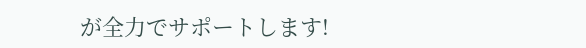が全力でサポートします!